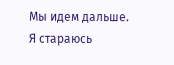Мы идем дальше. Я стараюсь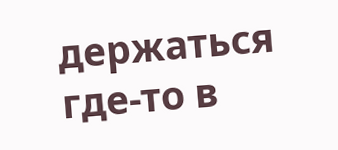держаться где-то в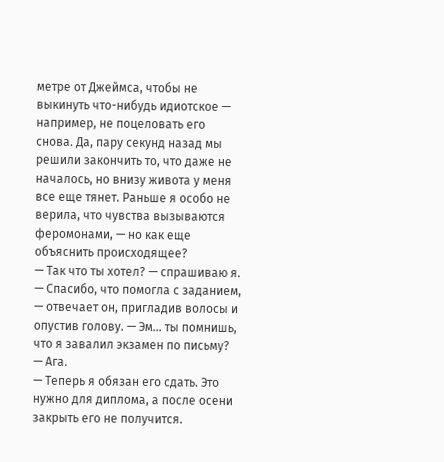метре от Джеймса, чтобы не выкинуть что-нибудь идиотское — например, не поцеловать его снова. Да, пару секунд назад мы решили закончить то, что даже не началось, но внизу живота у меня все еще тянет. Раньше я особо не верила, что чувства вызываются феромонами, — но как еще объяснить происходящее?
— Так что ты хотел? — спрашиваю я.
— Спасибо, что помогла с заданием, — отвечает он, пригладив волосы и опустив голову. — Эм… ты помнишь, что я завалил экзамен по письму?
— Ага.
— Теперь я обязан его сдать. Это нужно для диплома, а после осени закрыть его не получится.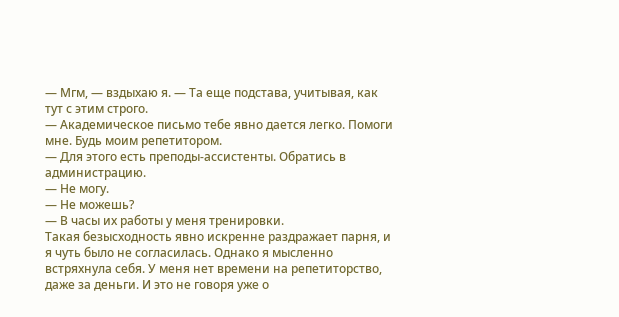— Мгм, — вздыхаю я. — Та еще подстава, учитывая, как тут с этим строго.
— Академическое письмо тебе явно дается легко. Помоги мне. Будь моим репетитором.
— Для этого есть преподы-ассистенты. Обратись в администрацию.
— Не могу.
— Не можешь?
— В часы их работы у меня тренировки.
Такая безысходность явно искренне раздражает парня, и я чуть было не согласилась. Однако я мысленно встряхнула себя. У меня нет времени на репетиторство, даже за деньги. И это не говоря уже о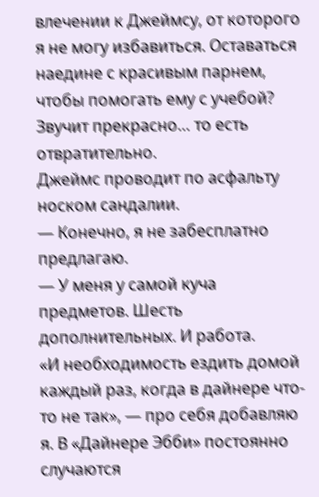влечении к Джеймсу, от которого я не могу избавиться. Оставаться наедине с красивым парнем, чтобы помогать ему с учебой? Звучит прекрасно… то есть отвратительно.
Джеймс проводит по асфальту носком сандалии.
— Конечно, я не забесплатно предлагаю.
— У меня у самой куча предметов. Шесть дополнительных. И работа.
«И необходимость ездить домой каждый раз, когда в дайнере что-то не так», — про себя добавляю я. В «Дайнере Эбби» постоянно случаются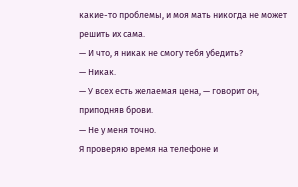какие-то проблемы, и моя мать никогда не может решить их сама.
— И что, я никак не смогу тебя убедить?
— Никак.
— У всех есть желаемая цена, — говорит он, приподняв брови.
— Не у меня точно.
Я проверяю время на телефоне и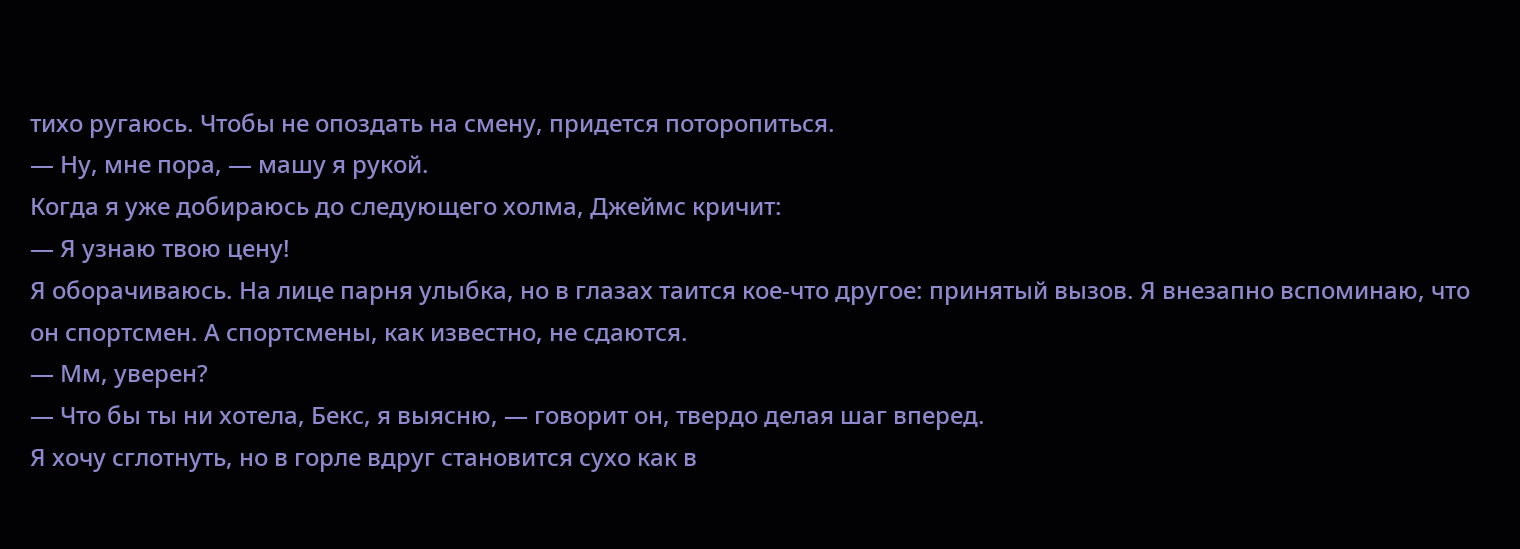тихо ругаюсь. Чтобы не опоздать на смену, придется поторопиться.
— Ну, мне пора, — машу я рукой.
Когда я уже добираюсь до следующего холма, Джеймс кричит:
— Я узнаю твою цену!
Я оборачиваюсь. На лице парня улыбка, но в глазах таится кое-что другое: принятый вызов. Я внезапно вспоминаю, что он спортсмен. А спортсмены, как известно, не сдаются.
— Мм, уверен?
— Что бы ты ни хотела, Бекс, я выясню, — говорит он, твердо делая шаг вперед.
Я хочу сглотнуть, но в горле вдруг становится сухо как в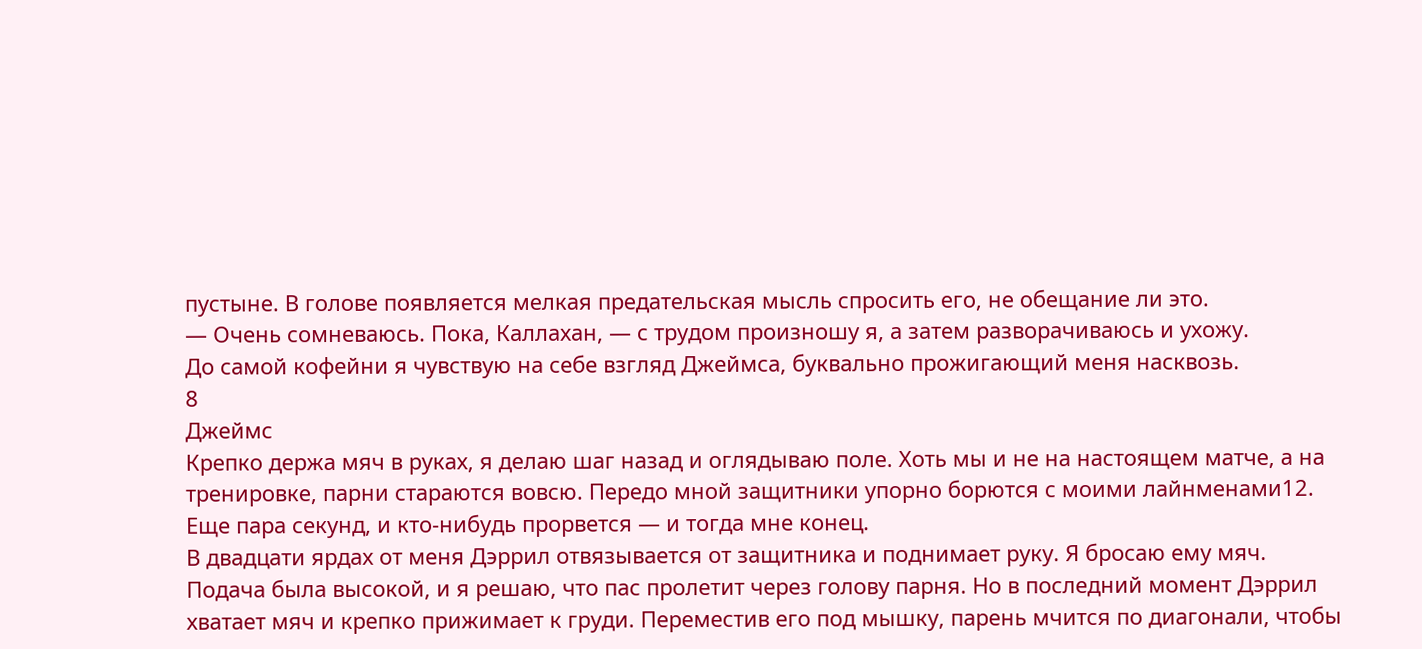пустыне. В голове появляется мелкая предательская мысль спросить его, не обещание ли это.
— Очень сомневаюсь. Пока, Каллахан, — с трудом произношу я, а затем разворачиваюсь и ухожу.
До самой кофейни я чувствую на себе взгляд Джеймса, буквально прожигающий меня насквозь.
8
Джеймс
Крепко держа мяч в руках, я делаю шаг назад и оглядываю поле. Хоть мы и не на настоящем матче, а на тренировке, парни стараются вовсю. Передо мной защитники упорно борются с моими лайнменами12. Еще пара секунд, и кто-нибудь прорвется — и тогда мне конец.
В двадцати ярдах от меня Дэррил отвязывается от защитника и поднимает руку. Я бросаю ему мяч. Подача была высокой, и я решаю, что пас пролетит через голову парня. Но в последний момент Дэррил хватает мяч и крепко прижимает к груди. Переместив его под мышку, парень мчится по диагонали, чтобы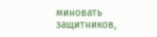миновать защитников,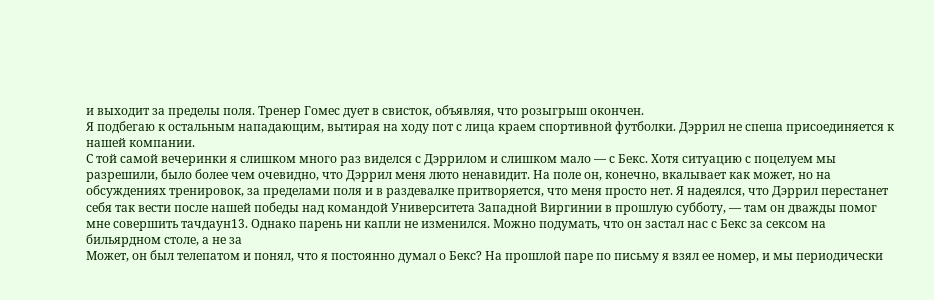и выходит за пределы поля. Тренер Гомес дует в свисток, объявляя, что розыгрыш окончен.
Я подбегаю к остальным нападающим, вытирая на ходу пот с лица краем спортивной футболки. Дэррил не спеша присоединяется к нашей компании.
С той самой вечеринки я слишком много раз виделся с Дэррилом и слишком мало — с Бекс. Хотя ситуацию с поцелуем мы разрешили, было более чем очевидно, что Дэррил меня люто ненавидит. На поле он, конечно, вкалывает как может, но на обсуждениях тренировок, за пределами поля и в раздевалке притворяется, что меня просто нет. Я надеялся, что Дэррил перестанет себя так вести после нашей победы над командой Университета Западной Виргинии в прошлую субботу, — там он дважды помог мне совершить тачдаун13. Однако парень ни капли не изменился. Можно подумать, что он застал нас с Бекс за сексом на бильярдном столе, а не за
Может, он был телепатом и понял, что я постоянно думал о Бекс? На прошлой паре по письму я взял ее номер, и мы периодически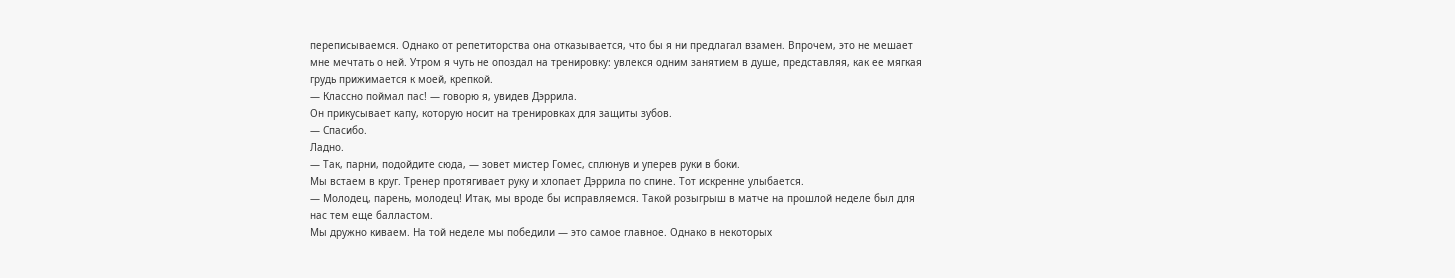переписываемся. Однако от репетиторства она отказывается, что бы я ни предлагал взамен. Впрочем, это не мешает мне мечтать о ней. Утром я чуть не опоздал на тренировку: увлекся одним занятием в душе, представляя, как ее мягкая грудь прижимается к моей, крепкой.
— Классно поймал пас! — говорю я, увидев Дэррила.
Он прикусывает капу, которую носит на тренировках для защиты зубов.
— Спасибо.
Ладно.
— Так, парни, подойдите сюда, — зовет мистер Гомес, сплюнув и уперев руки в боки.
Мы встаем в круг. Тренер протягивает руку и хлопает Дэррила по спине. Тот искренне улыбается.
— Молодец, парень, молодец! Итак, мы вроде бы исправляемся. Такой розыгрыш в матче на прошлой неделе был для нас тем еще балластом.
Мы дружно киваем. На той неделе мы победили — это самое главное. Однако в некоторых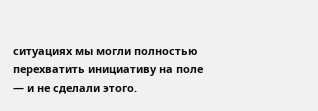ситуациях мы могли полностью перехватить инициативу на поле — и не сделали этого.